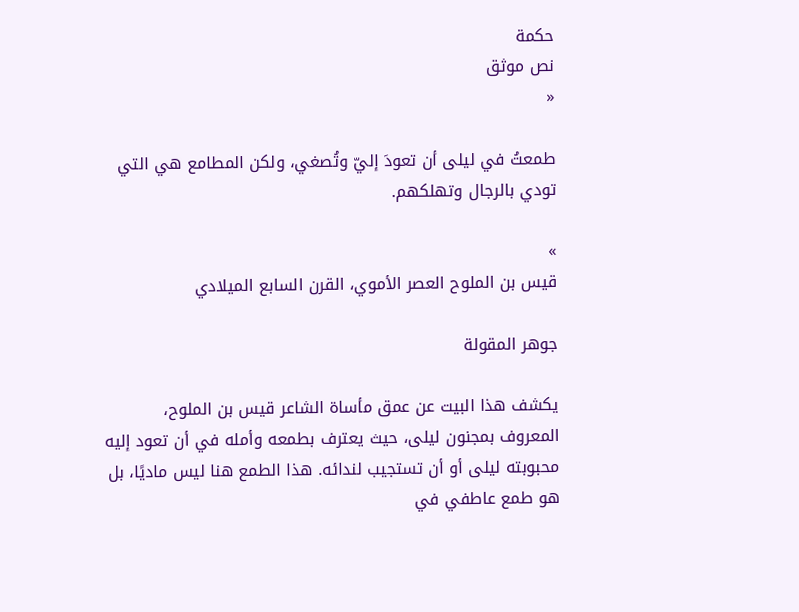حكمة
نص موثق
«

طمعتُ في ليلى أن تعودَ إليّ وتُصغي، ولكن المطامع هي التي تودي بالرجال وتهلكهم.

»
قيس بن الملوح العصر الأموي، القرن السابع الميلادي

جوهر المقولة

يكشف هذا البيت عن عمق مأساة الشاعر قيس بن الملوح، المعروف بمجنون ليلى، حيث يعترف بطمعه وأمله في أن تعود إليه محبوبته ليلى أو أن تستجيب لندائه. هذا الطمع هنا ليس ماديًا، بل هو طمع عاطفي في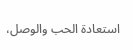استعادة الحب والوصل،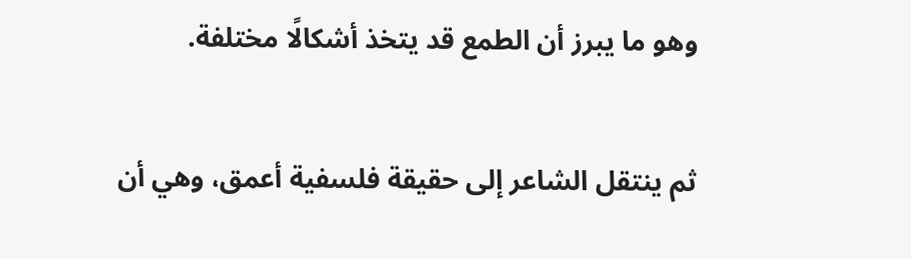وهو ما يبرز أن الطمع قد يتخذ أشكالًا مختلفة.

ثم ينتقل الشاعر إلى حقيقة فلسفية أعمق، وهي أن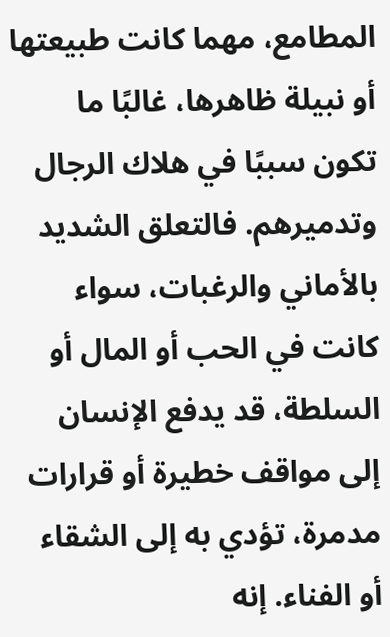المطامع، مهما كانت طبيعتها أو نبيلة ظاهرها، غالبًا ما تكون سببًا في هلاك الرجال وتدميرهم. فالتعلق الشديد بالأماني والرغبات، سواء كانت في الحب أو المال أو السلطة، قد يدفع الإنسان إلى مواقف خطيرة أو قرارات مدمرة، تؤدي به إلى الشقاء أو الفناء. إنه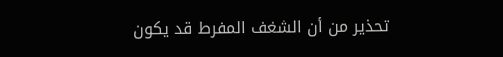تحذير من أن الشغف المفرط قد يكون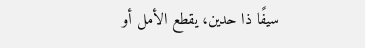سيفًا ذا حدين، يقطع الأمل أو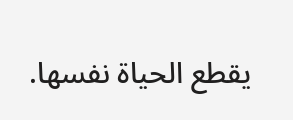يقطع الحياة نفسها.